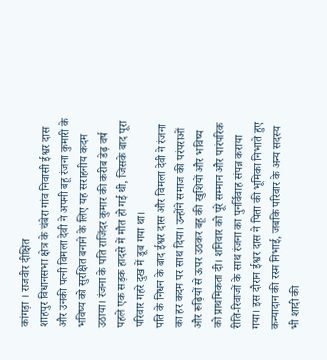कांगड़ा । राजवीर दीक्षित
शाहपुर विधानसभा क्षेत्र के चंबेरा गांव निवासी ईश्वर दास और उनकी पत्नी विमला देवी ने अपनी बहू रंजना कुमारी के भविष्य को सुरक्षित बनाने के लिए यह सराहनीय कदम उठाया। रंजना के पति राजिंदर कुमार की करीब डेढ़ वर्ष पहले एक सड़क हादसे में मौत हो गई थी, जिसके बाद पूरा परिवार गहरे दुख में डूब गया था।
पति के निधन के बाद ईश्वर दास और विमला देवी ने रंजना का हर कदम पर साथ दिया। उन्होंने समाज की परंपराओं और रूढ़ियों से ऊपर उठकर बहू की खुशियों और भविष्य को प्राथमिकता दी। शनिवार को पूरे सम्मान और पारंपरिक रीति-रिवाजों के साथ रंजना का पुनर्विवाह संपन्न कराया गया। इस दौरान ईश्वर दास ने पिता की भूमिका निभाते हुए कन्यादान की रस्म निभाई, जबकि परिवार के अन्य सदस्य भी शादी की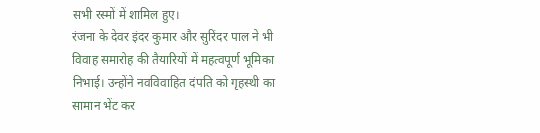सभी रस्मों में शामिल हुए।
रंजना के देवर इंदर कुमार और सुरिंदर पाल ने भी विवाह समारोह की तैयारियों में महत्वपूर्ण भूमिका निभाई। उन्होंने नवविवाहित दंपति को गृहस्थी का सामान भेंट कर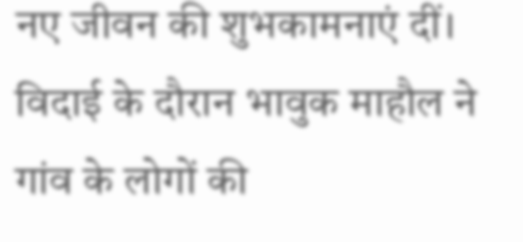नए जीवन की शुभकामनाएं दीं।
विदाई के दौरान भावुक माहौल ने गांव के लोगों की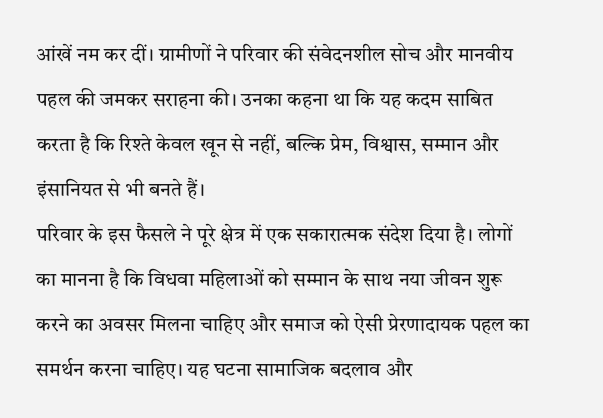आंखें नम कर दीं। ग्रामीणों ने परिवार की संवेदनशील सोच और मानवीय पहल की जमकर सराहना की। उनका कहना था कि यह कदम साबित करता है कि रिश्ते केवल खून से नहीं, बल्कि प्रेम, विश्वास, सम्मान और इंसानियत से भी बनते हैं।
परिवार के इस फैसले ने पूरे क्षेत्र में एक सकारात्मक संदेश दिया है। लोगों का मानना है कि विधवा महिलाओं को सम्मान के साथ नया जीवन शुरू करने का अवसर मिलना चाहिए और समाज को ऐसी प्रेरणादायक पहल का समर्थन करना चाहिए। यह घटना सामाजिक बदलाव और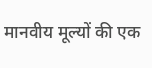मानवीय मूल्यों की एक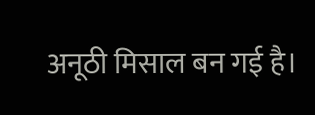अनूठी मिसाल बन गई है।